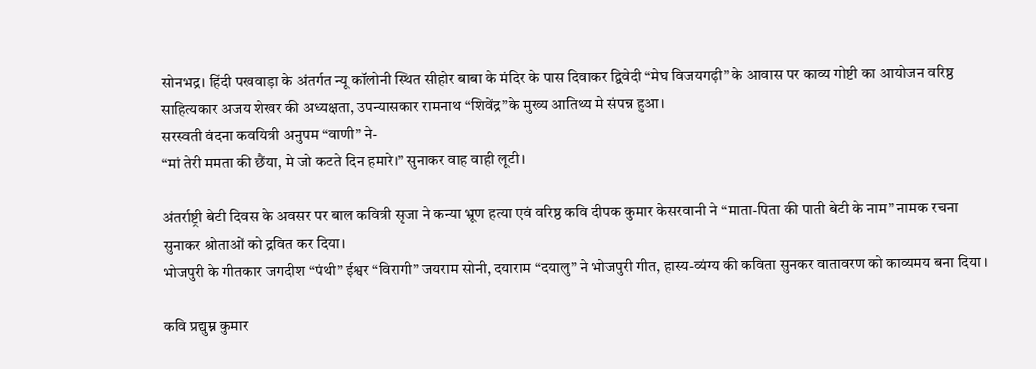सोनभद्र। हिंदी पखवाड़ा के अंतर्गत न्यू कॉलोनी स्थित सीहोर बाबा के मंदिर के पास दिवाकर द्विवेदी “मेघ विजयगढ़ी” के आवास पर काव्य गोष्टी का आयोजन वरिष्ठ साहित्यकार अजय शेखर की अध्यक्षता, उपन्यासकार रामनाथ “शिवेंद्र”के मुख्य आतिथ्य मे संपन्न हुआ।
सरस्वती वंदना कवयित्री अनुपम “वाणी” ने-
“मां तेरी ममता की छैंया, मे जो कटते दिन हमारे।” सुनाकर वाह वाही लूटी।

अंतर्राष्ट्री बेटी दिवस के अवसर पर बाल कवित्री सृजा ने कन्या भ्रूण हत्या एवं वरिष्ठ कवि दीपक कुमार केसरवानी ने “माता-पिता की पाती बेटी के नाम” नामक रचना सुनाकर श्रोताओं को द्रवित कर दिया।
भोजपुरी के गीतकार जगदीश “पंथी” ईश्वर “विरागी” जयराम सोनी, दयाराम “दयालु” ने भोजपुरी गीत, हास्य-व्यंग्य की कविता सुनकर वातावरण को काव्यमय बना दिया ।

कवि प्रद्युम्न कुमार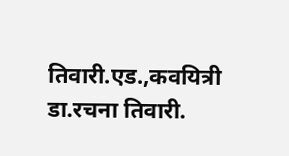तिवारी.एड.,कवयित्री डा.रचना तिवारी.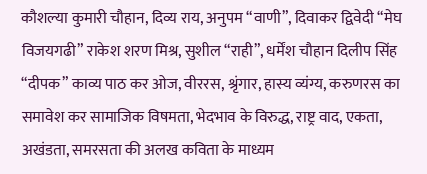कौशल्या कुमारी चौहान, दिव्य राय, अनुपम “वाणी”, दिवाकर द्विवेदी “मेघ विजयगढी” राकेश शरण मिश्र, सुशील “राही”, धर्मेंश चौहान दिलीप सिंह “दीपक” काव्य पाठ कर ओज, वीररस, श्रृंगार, हास्य व्यंग्य, करुणरस का समावेश कर सामाजिक विषमता, भेदभाव के विरुद्ध, राष्ट्र वाद, एकता, अखंडता, समरसता की अलख कविता के माध्यम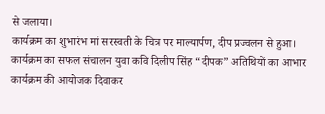से जलाया।
कार्यक्रम का शुभारंभ मां सरस्वती के चित्र पर माल्यार्पण, दीप प्रज्वलन से हुआ।
कार्यक्रम का सफल संचालन युवा कवि दिलीप सिंह “दीपक” अतिथियों का आभार कार्यक्रम की आयोजक दिवाकर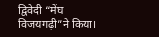द्विवेदी “मेंघ विजयगढ़ी”ने किया।